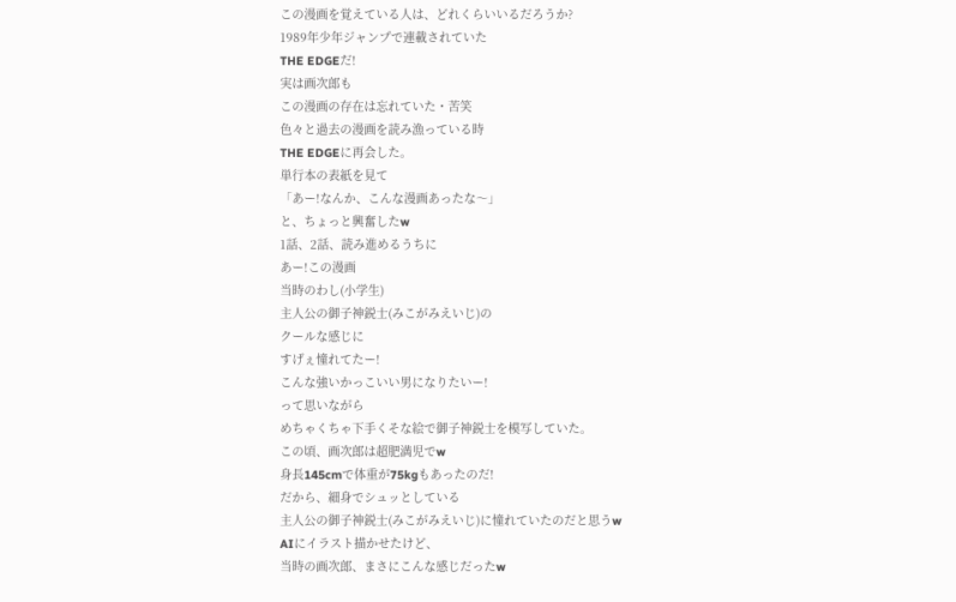この漫画を覚えている人は、どれくらいいるだろうか?
1989年少年ジャンプで連載されていた
THE EDGEだ!
実は画次郎も
この漫画の存在は忘れていた・苦笑
色々と過去の漫画を読み漁っている時
THE EDGEに再会した。
単行本の表紙を見て
「あー!なんか、こんな漫画あったな〜」
と、ちょっと興奮したw
1話、2話、読み進めるうちに
あー!この漫画
当時のわし(小学生)
主人公の御子神鋭士(みこがみえいじ)の
クールな感じに
すげぇ憧れてたー!
こんな強いかっこいい男になりたいー!
って思いながら
めちゃくちゃ下手くそな絵で御子神鋭士を模写していた。
この頃、画次郎は超肥満児でw
身長145cmで体重が75kgもあったのだ!
だから、細身でシュッとしている
主人公の御子神鋭士(みこがみえいじ)に憧れていたのだと思うw
AIにイラスト描かせたけど、
当時の画次郎、まさにこんな感じだったw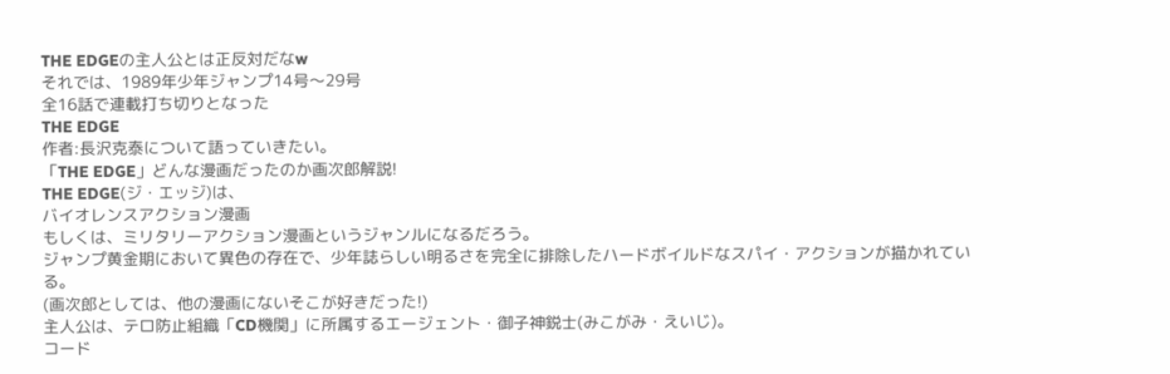THE EDGEの主人公とは正反対だなw
それでは、1989年少年ジャンプ14号〜29号
全16話で連載打ち切りとなった
THE EDGE
作者:長沢克泰について語っていきたい。
「THE EDGE」どんな漫画だったのか画次郎解説!
THE EDGE(ジ・エッジ)は、
バイオレンスアクション漫画
もしくは、ミリタリーアクション漫画というジャンルになるだろう。
ジャンプ黄金期において異色の存在で、少年誌らしい明るさを完全に排除したハードボイルドなスパイ・アクションが描かれている。
(画次郎としては、他の漫画にないそこが好きだった!)
主人公は、テロ防止組織「CD機関」に所属するエージェント・御子神鋭士(みこがみ・えいじ)。
コード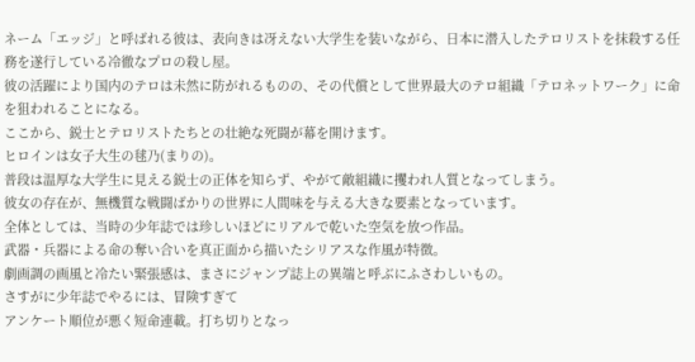ネーム「エッジ」と呼ばれる彼は、表向きは冴えない大学生を装いながら、日本に潜入したテロリストを抹殺する任務を遂行している冷徹なプロの殺し屋。
彼の活躍により国内のテロは未然に防がれるものの、その代償として世界最大のテロ組織「テロネットワーク」に命を狙われることになる。
ここから、鋭士とテロリストたちとの壮絶な死闘が幕を開けます。
ヒロインは女子大生の毬乃(まりの)。
普段は温厚な大学生に見える鋭士の正体を知らず、やがて敵組織に攫われ人質となってしまう。
彼女の存在が、無機質な戦闘ばかりの世界に人間味を与える大きな要素となっています。
全体としては、当時の少年誌では珍しいほどにリアルで乾いた空気を放つ作品。
武器・兵器による命の奪い合いを真正面から描いたシリアスな作風が特徴。
劇画調の画風と冷たい緊張感は、まさにジャンプ誌上の異端と呼ぶにふさわしいもの。
さすがに少年誌でやるには、冒険すぎて
アンケート順位が悪く短命連載。打ち切りとなっ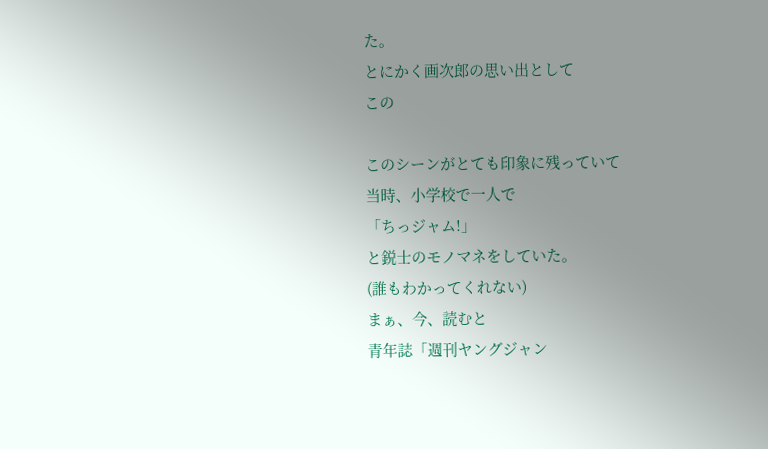た。
とにかく画次郎の思い出として
この

このシーンがとても印象に残っていて
当時、小学校で一人で
「ちっジャム!」
と鋭士のモノマネをしていた。
(誰もわかってくれない)
まぁ、今、読むと
青年誌「週刊ヤングジャン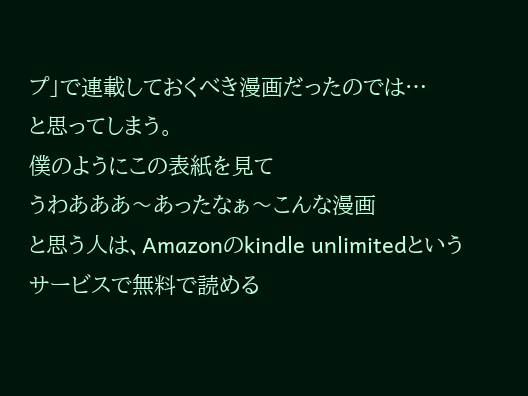プ」で連載しておくべき漫画だったのでは…
と思ってしまう。
僕のようにこの表紙を見て
うわあああ〜あったなぁ〜こんな漫画
と思う人は、Amazonのkindle unlimitedというサービスで無料で読める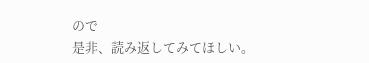ので
是非、読み返してみてほしい。